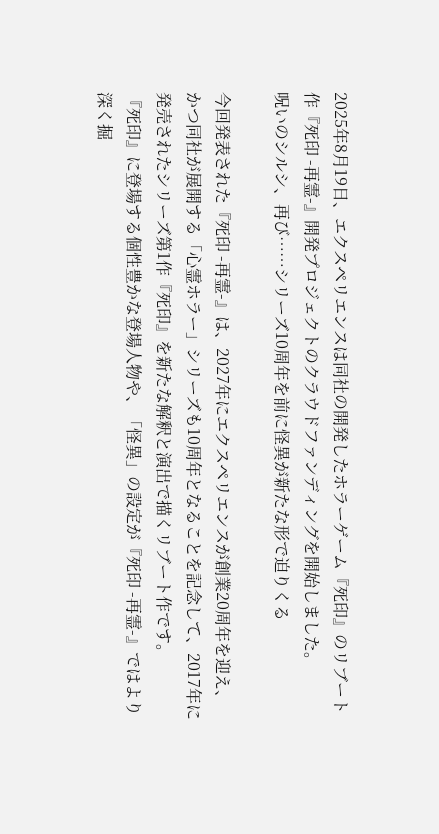2025年8月19日、エクスペリエンスは同社の開発したホラーゲーム『死印』のリブート作『死印 -再霊-』開発プロジェクトのクラウドファンディングを開始しました。
呪いのシルシ、再び……シリーズ10周年を前に怪異が新たな形で迫りくる

今回発表された『死印 -再霊-』は、2027年にエクスペリエンスが創業20周年を迎え、かつ同社が展開する「心霊ホラー」シリーズも10周年となることを記念して、2017年に発売されたシリーズ第1作『死印』を新たな解釈と演出で描くリブート作です。
『死印』に登場する個性豊かな登場人物や、「怪異」の設定が『死印 -再霊-』ではより深く掘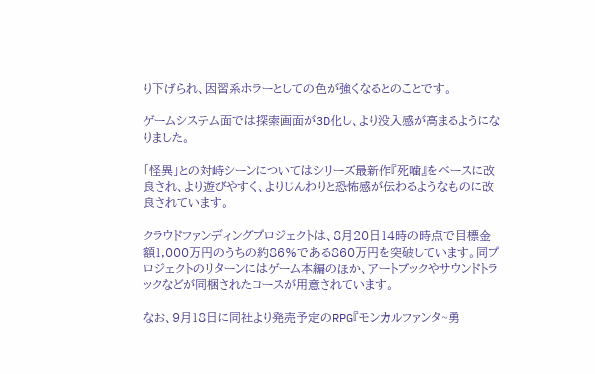り下げられ、因習系ホラーとしての色が強くなるとのことです。

ゲームシステム面では探索画面が3D化し、より没入感が高まるようになりました。

「怪異」との対峙シーンについてはシリーズ最新作『死噛』をベースに改良され、より遊びやすく、よりじんわりと恐怖感が伝わるようなものに改良されています。

クラウドファンディングプロジェクトは、8月20日14時の時点で目標金額1,000万円のうちの約86%である860万円を突破しています。同プロジェクトのリターンにはゲーム本編のほか、アートブックやサウンドトラックなどが同梱されたコースが用意されています。

なお、9月18日に同社より発売予定のRPG『モンカルファンタ~勇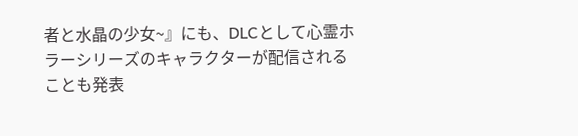者と水晶の少女~』にも、DLCとして心霊ホラーシリーズのキャラクターが配信されることも発表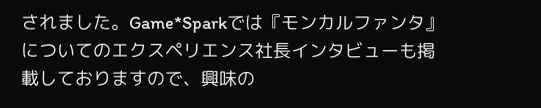されました。Game*Sparkでは『モンカルファンタ』についてのエクスペリエンス社長インタビューも掲載しておりますので、興味の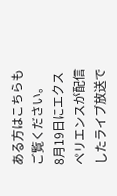ある方はこちらもご覧ください。
8月19日にエクスペリエンスが配信したライブ放送で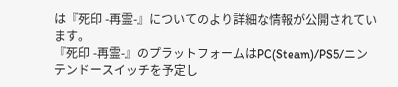は『死印 -再霊-』についてのより詳細な情報が公開されています。
『死印 -再霊-』のプラットフォームはPC(Steam)/PS5/ニンテンドースイッチを予定し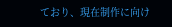ており、現在制作に向け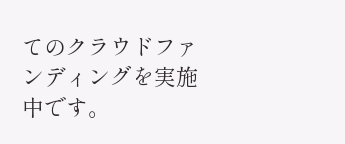てのクラウドファンディングを実施中です。